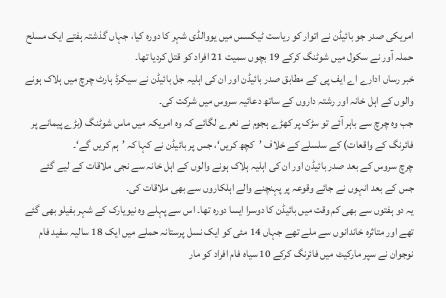امریکی صدر جو بائیڈن نے اتوار کو ریاست ٹیکسس میں یووالڈی شہر کا دورہ کیا، جہاں گذشتہ ہفتے ایک مسلح حملہ آور نے سکول میں شوٹنگ کرکے 19 بچوں سمیت 21 افراد کو قتل کردیا تھا۔
خبر رساں ادارے اے ایف پی کے مطابق صدر بائیڈن اور ان کی اہلیہ جل بائیڈن نے سیکرڈ ہارٹ چرچ میں ہلاک ہونے والوں کے اہل خانہ اور رشتہ داروں کے ساتھ دعائیہ سروس میں شرکت کی۔
جب وہ چرچ سے باہر آئے تو سڑک پر کھڑے ہجوم نے نعرے لگائے کہ وہ امریکہ میں ماس شوٹنگ (بڑے پیمانے پر فائرنگ کے واقعات) کے سلسلے کے خلاف ’کچھ کریں‘، جس پر بائیڈن نے کہا کہ ’ہم کریں گے‘۔
چرچ سروس کے بعد صدر بائیڈن اور ان کی اہلیہ ہلاک ہونے والوں کے اہل خانہ سے نجی ملاقات کے لیے گئے جس کے بعد انہوں نے جائے وقوعہ پر پہنچنے والے اہلکاروں سے بھی ملاقات کی۔
یہ دو ہفتوں سے بھی کم وقت میں بائیڈن کا دوسرا ایسا دورہ تھا۔ اس سے پہلے وہ نیویارک کے شہر بفیلو بھی گئے تھے اور متاثرہ خاندانوں سے ملے تھے جہاں 14 مئی کو ایک نسل پرستانہ حملے میں ایک 18 سالیہ سفید فام نوجوان نے سپر مارکیٹ میں فائرنگ کرکے 10 سیاہ فام افراد کو مار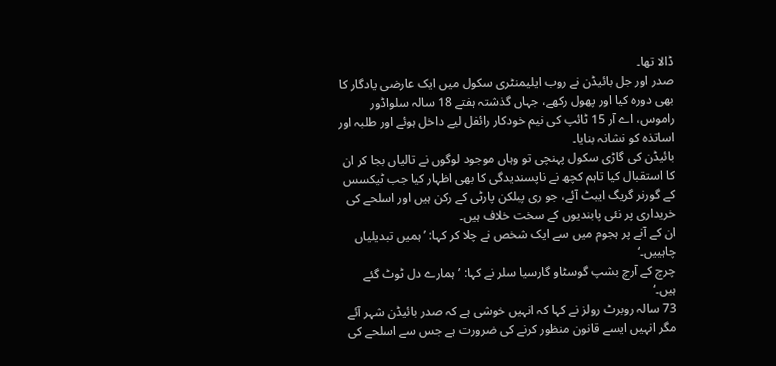ڈالا تھا۔
صدر اور جل بائیڈن نے روب ایلیمنٹری سکول میں ایک عارضی یادگار کا بھی دورہ کیا اور پھول رکھے، جہاں گذشتہ ہفتے 18 سالہ سلواڈور راموس، اے آر 15 ٹائپ کی نیم خودکار رائفل لیے داخل ہوئے اور طلبہ اور اساتذہ کو نشانہ بنایا۔
بائیڈن کی گاڑی سکول پہنچی تو وہاں موجود لوگوں نے تالیاں بجا کر ان کا استقبال کیا تاہم کچھ نے ناپسندیدگی کا بھی اظہار کیا جب ٹیکسس کے گورنر گریگ ایبٹ آئے، جو ری پبلکن پارٹی کے رکن ہیں اور اسلحے کی خریداری پر نئی پابندیوں کے سخت خلاف ہیں۔
ان کے آنے پر ہجوم میں سے ایک شخص نے چلا کر کہا: ’ہمیں تبدیلیاں چاہییں۔‘
چرچ کے آرچ بشپ گوسٹاو گارسیا سلر نے کہا: ’ہمارے دل ٹوٹ گئے ہیں۔‘
73 سالہ روبرٹ رولز نے کہا کہ انہیں خوشی ہے کہ صدر بائیڈن شہر آئے مگر انہیں ایسے قانون منظور کرنے کی ضرورت ہے جس سے اسلحے کی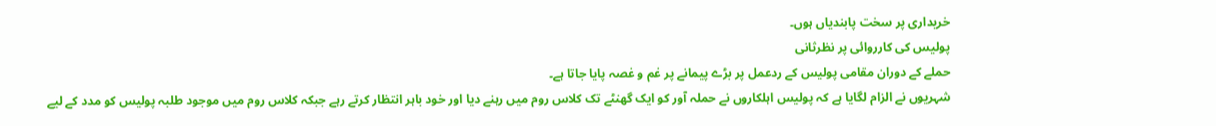خریداری پر سخت پابندیاں ہوں۔
پولیس کی کارروائی پر نظرثانی
حملے کے دوران مقامی پولیس کے ردعمل پر بڑے پیمانے پر غم و غصہ پایا جاتا ہے۔
شہریوں نے الزام لگایا ہے کہ پولیس اہلکاروں نے حملہ آور کو ایک گھنٹے تک کلاس روم میں رہنے دیا اور خود باہر انتظار کرتے رہے جبکہ کلاس روم میں موجود طلبہ پولیس کو مدد کے لیے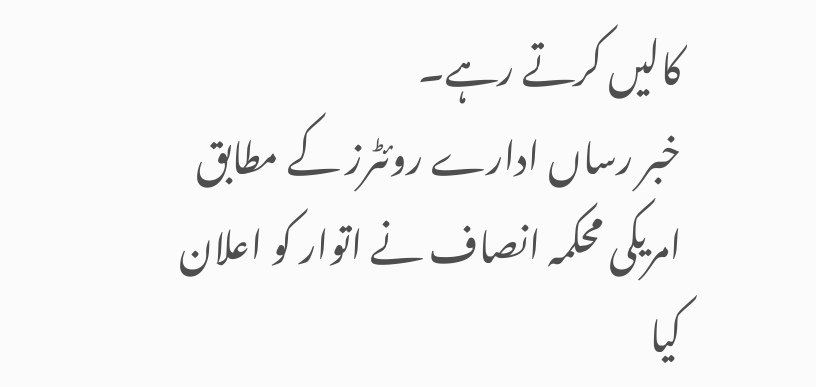کالیں کرتے رہے۔
خبر رساں ادارے روئٹرز کے مطابق امریکی محکمہ انصاف نے اتوار کو اعلان کیا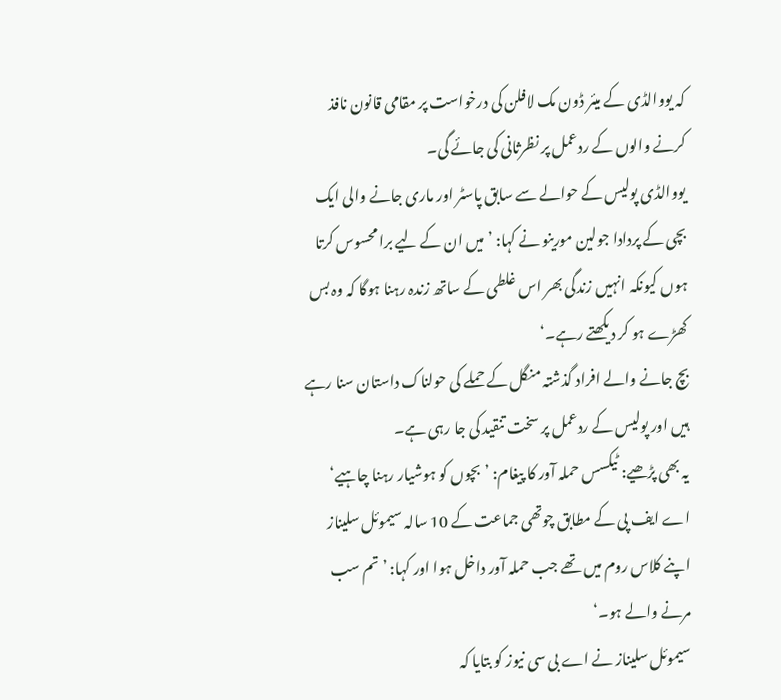کہ یووالڈی کے میئر ڈون مک لافلن کی درخواست پر مقامی قانون نافذ کرنے والوں کے ردعمل پر نظرثانی کی جائے گی۔
یووالڈی پولیس کے حوالے سے سابق پاسٹر اور ماری جانے والی ایک بچی کے پردادا جولین مورینو نے کہا: ’میں ان کے لیے برا محسوس کرتا ہوں کیونکہ انہیں زندگی بھر اس غلطی کے ساتھ زندہ رہنا ہوگا کہ وہ بس کھڑے ہو کر دیکھتے رہے۔‘
بچ جانے والے افراد گذشتہ منگل کے حملے کی حولناک داستان سنا رہے ہیں اور پولیس کے ردعمل پر سخت تنقید کی جا رہی ہے۔
یہ بھی پڑھیے: ٹیکسس حملہ آور کا پیغام: ’بچوں کو ہوشیار رہنا چاہیے‘
اے ایف پی کے مطابق چوتھی جماعت کے 10 سالہ سیموئل سلیناز اپنے کلاس روم میں تھے جب حملہ آور داخل ہوا اور کہا: ’تم سب مرنے والے ہو۔‘
سیموئل سلیناز نے اے بی سی نیوز کو بتایا کہ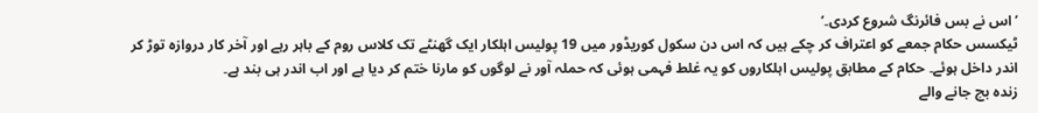’اس نے بس فائرنگ شروع کردی۔‘
ٹیکسس حکام جمعے کو اعتراف کر چکے ہیں کہ اس دن سکول کوریڈور میں 19 پولیس اہلکار ایک گھنٹے تک کلاس روم کے باہر رہے اور آخر کار دروازہ توڑ کر اندر داخل ہوئے۔ حکام کے مطابق پولیس اہلکاروں کو یہ غلط فہمی ہوئی کہ حملہ آور نے لوگوں کو مارنا ختم کر دیا ہے اور اب اندر ہی بند ہے۔
زندہ بچ جانے والے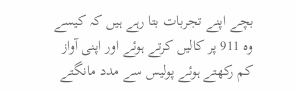بچے اپنے تجربات بتا رہے ہیں کہ کیسے وہ 911 پر کالیں کرتے ہوئے اور اپنی آواز کم رکھتے ہوئے پولیس سے مدد مانگتے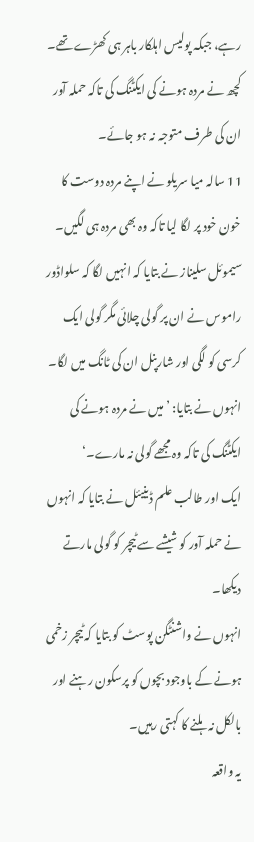رہے، جبکہ پولیس اہلکار باہر ہی کھڑے تھے۔
کچھ نے مردہ ہونے کی ایکٹنگ کی تاکہ حملہ آور ان کی طرف متوجہ نہ ہو جائے۔
11 سالہ میا سریلو نے اپنے مردہ دوست کا خون خود پر لگا لیا تاکہ وہ بھی مردہ ہی لگیں۔
سیموئل سلیناز نے بتایا کہ انہیں لگا کہ سلواڈور راموس نے ان پر گولی چلائی مگر گولی ایک کرسی کو لگی اور شارپنل ان کی ٹانگ میں لگا۔
انہوں نے بتایا: ’میں نے مردہ ہونے کی ایکٹنگ کی تاکہ وہ مجھے گولی نہ مارے۔‘
ایک اور طالب علم ڈینیئل نے بتایا کہ انہوں نے حملہ آور کو شیشے سے ٹیچر کو گولی مارتے دیکھا۔
انہوں نے واشنٹگن پوسٹ کو بتایا کہ ٹیچر زخمی ہونے کے باوجود بچوں کو پرسکون رہنے اور بالکل نہ ہلنے کا کہتی رہیں۔
یہ واقعہ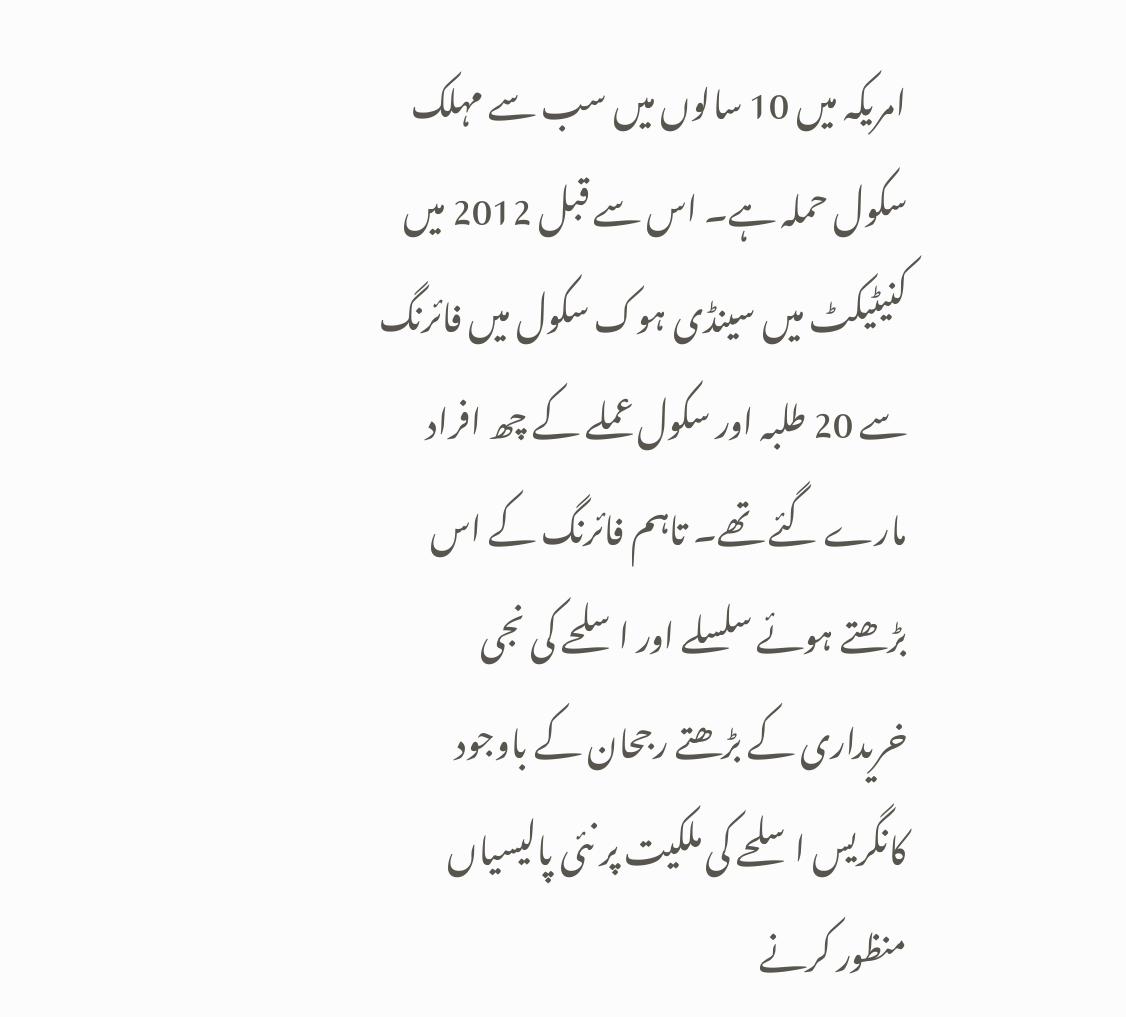امریکہ میں 10 سالوں میں سب سے مہلک سکول حملہ ہے۔ اس سے قبل 2012 میں کنیٹیکٹ میں سینڈی ہوک سکول میں فائرنگ سے 20 طلبہ اور سکول عملے کے چھ افراد مارے گئے تھے۔ تاہم فائرنگ کے اس بڑھتے ہوئے سلسلے اور اسلحے کی نجی خریداری کے بڑھتے رجحان کے باوجود کانگریس اسلحے کی ملکیت پر نئی پالیسیاں منظور کرنے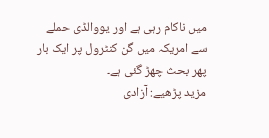میں ناکام رہی ہے اور یووالڈی حملے سے امریکہ میں گن کنٹرول پر ایک بار پھر بحث چھڑ گئی ہے۔
مزید پڑھیے: آزادی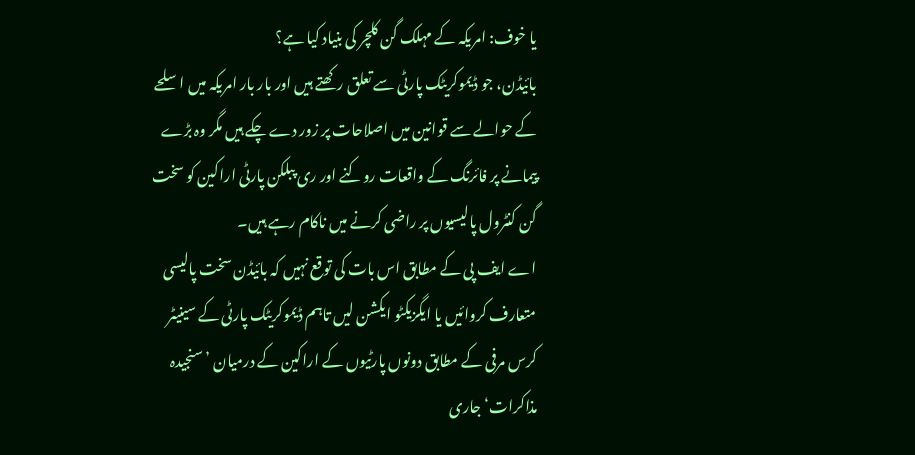یا خوف: امریکہ کے مہلک گن کلچر کی بنیاد کیا ہے؟
بائیڈن، جو ڈیموکریٹک پارٹی سے تعلق رکھتے ہیں اور بار بار امریکہ میں اسلحے کے حوالے سے قوانین میں اصلاحات پر زور دے چکے ہیں مگر وہ بڑے پیمانے پر فائرنگ کے واقعات روکنے اور ری پبلکن پارٹی اراکین کو سخت گن کنٹرول پالیسیوں پر راضی کرنے میں ناکام رہے ہیں۔
اے ایف پی کے مطابق اس بات کی توقع نہیں کہ بائیڈن سخت پالیسی متعارف کروائیں یا ایگزیکٹو ایکشن لیں تاہم ڈیموکریٹک پارٹی کے سینیٹر کرس مرفی کے مطابق دونوں پارٹیوں کے اراکین کے درمیان ’سنجیدہ مذاکرات‘ جاری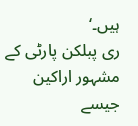ہیں۔‘
ری پبلکن پارٹی کے مشہور اراکین جیسے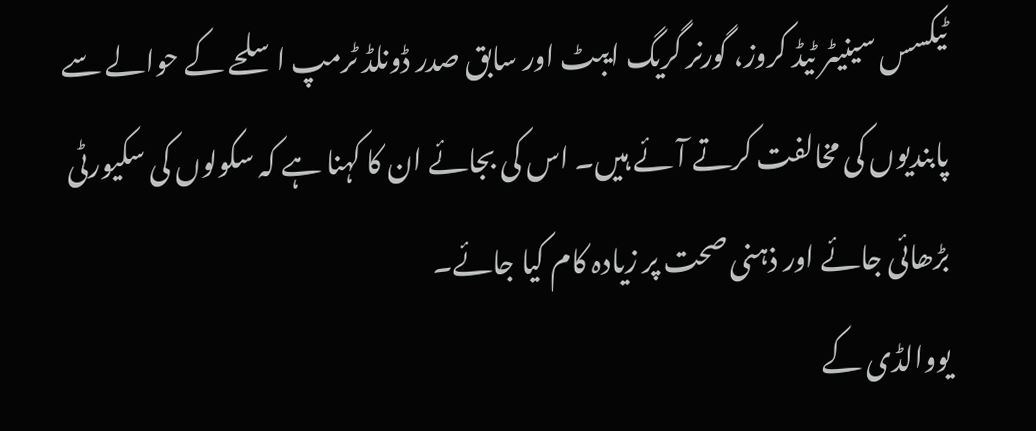ٹیکسس سینیٹر ٹیڈ کروز، گورنر گریگ ایبٹ اور سابق صدر ڈونلڈ ٹرمپ اسلحے کے حوالے سے پابندیوں کی مخالفت کرتے آئے ہیں۔ اس کی بجائے ان کا کہنا ہے کہ سکولوں کی سکیورٹی بڑھائی جائے اور ذہنی صحت پر زیادہ کام کیا جائے۔
یووالڈی کے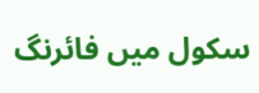سکول میں فائرنگ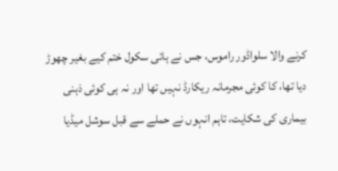کرنے والا سلواڈور راموس، جس نے ہائی سکول ختم کیے بغیر چھوڑ دیا تھا، کا کوئی مجرمانہ ریکارڈ نہیں تھا اور نہ ہی کوئی ذہنی بیماری کی شکایت، تاہم انہوں نے حملے سے قبل سوشل میڈیا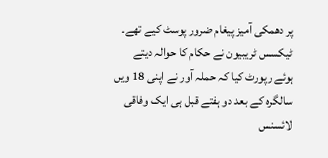پر دھمکی آمیز پیغام ضرور پوسٹ کیے تھے۔
ٹیکسس ٹریبیون نے حکام کا حوالہ دیتے ہوئے رپورٹ کیا کہ حملہ آور نے اپنی 18 ویں سالگرہ کے بعد دو ہفتے قبل ہی ایک وفاقی لائسنس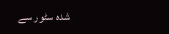شدہ سٹور سے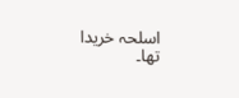اسلحہ خریدا تھا۔